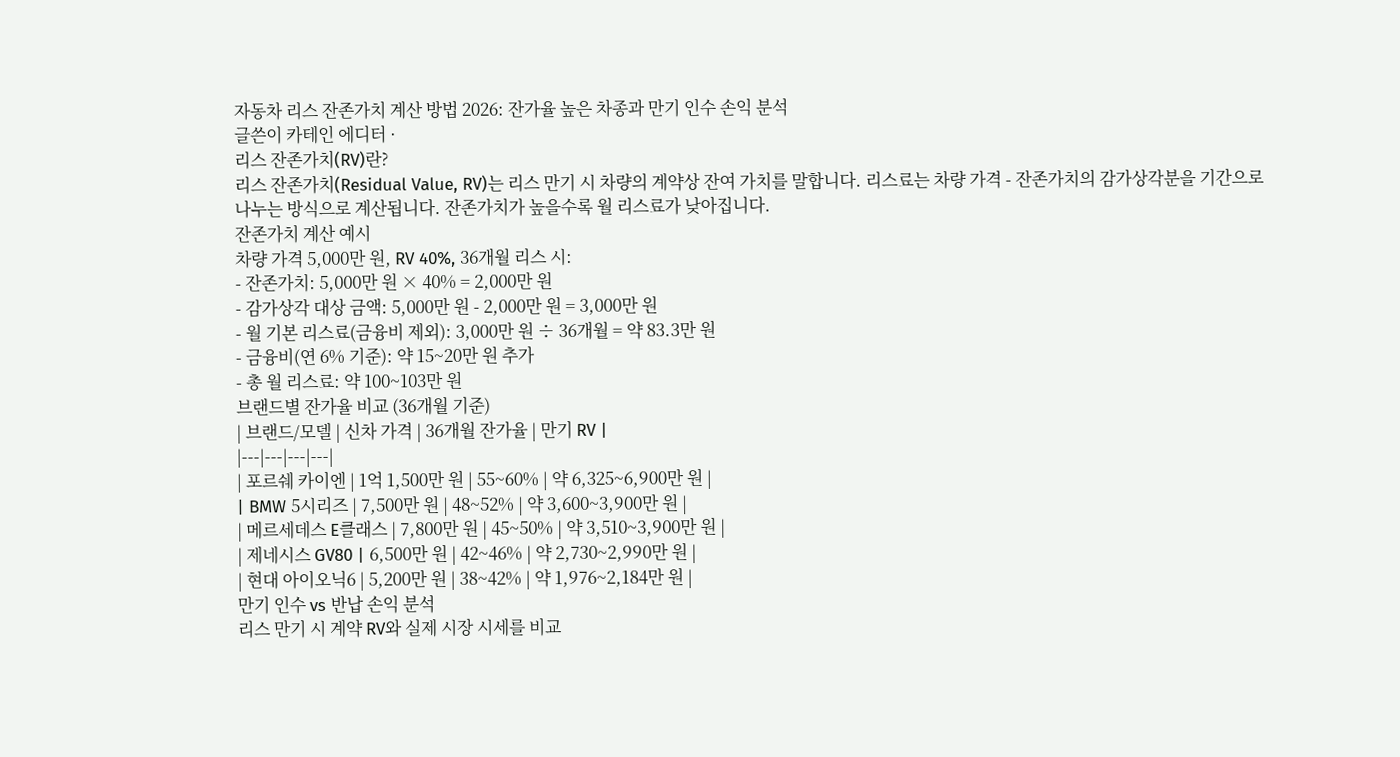자동차 리스 잔존가치 계산 방법 2026: 잔가율 높은 차종과 만기 인수 손익 분석
글쓴이 카테인 에디터 ·
리스 잔존가치(RV)란?
리스 잔존가치(Residual Value, RV)는 리스 만기 시 차량의 계약상 잔여 가치를 말합니다. 리스료는 차량 가격 - 잔존가치의 감가상각분을 기간으로 나누는 방식으로 계산됩니다. 잔존가치가 높을수록 월 리스료가 낮아집니다.
잔존가치 계산 예시
차량 가격 5,000만 원, RV 40%, 36개월 리스 시:
- 잔존가치: 5,000만 원 × 40% = 2,000만 원
- 감가상각 대상 금액: 5,000만 원 - 2,000만 원 = 3,000만 원
- 월 기본 리스료(금융비 제외): 3,000만 원 ÷ 36개월 = 약 83.3만 원
- 금융비(연 6% 기준): 약 15~20만 원 추가
- 총 월 리스료: 약 100~103만 원
브랜드별 잔가율 비교 (36개월 기준)
| 브랜드/모델 | 신차 가격 | 36개월 잔가율 | 만기 RV |
|---|---|---|---|
| 포르쉐 카이엔 | 1억 1,500만 원 | 55~60% | 약 6,325~6,900만 원 |
| BMW 5시리즈 | 7,500만 원 | 48~52% | 약 3,600~3,900만 원 |
| 메르세데스 E클래스 | 7,800만 원 | 45~50% | 약 3,510~3,900만 원 |
| 제네시스 GV80 | 6,500만 원 | 42~46% | 약 2,730~2,990만 원 |
| 현대 아이오닉6 | 5,200만 원 | 38~42% | 약 1,976~2,184만 원 |
만기 인수 vs 반납 손익 분석
리스 만기 시 계약 RV와 실제 시장 시세를 비교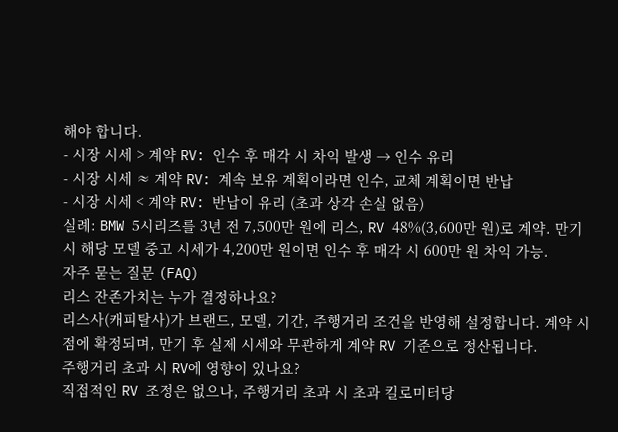해야 합니다.
- 시장 시세 > 계약 RV: 인수 후 매각 시 차익 발생 → 인수 유리
- 시장 시세 ≈ 계약 RV: 계속 보유 계획이라면 인수, 교체 계획이면 반납
- 시장 시세 < 계약 RV: 반납이 유리 (초과 상각 손실 없음)
실례: BMW 5시리즈를 3년 전 7,500만 원에 리스, RV 48%(3,600만 원)로 계약. 만기 시 해당 모델 중고 시세가 4,200만 원이면 인수 후 매각 시 600만 원 차익 가능.
자주 묻는 질문 (FAQ)
리스 잔존가치는 누가 결정하나요?
리스사(캐피탈사)가 브랜드, 모델, 기간, 주행거리 조건을 반영해 설정합니다. 계약 시점에 확정되며, 만기 후 실제 시세와 무관하게 계약 RV 기준으로 정산됩니다.
주행거리 초과 시 RV에 영향이 있나요?
직접적인 RV 조정은 없으나, 주행거리 초과 시 초과 킬로미터당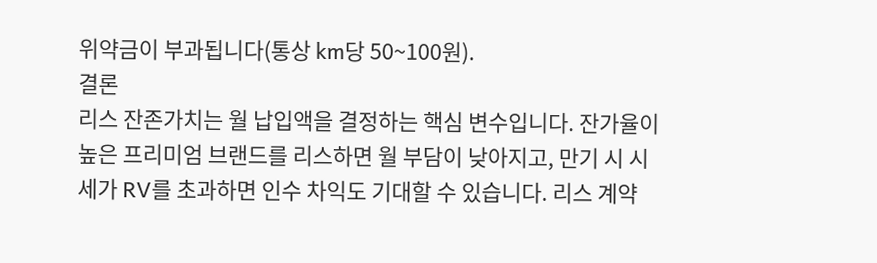위약금이 부과됩니다(통상 km당 50~100원).
결론
리스 잔존가치는 월 납입액을 결정하는 핵심 변수입니다. 잔가율이 높은 프리미엄 브랜드를 리스하면 월 부담이 낮아지고, 만기 시 시세가 RV를 초과하면 인수 차익도 기대할 수 있습니다. 리스 계약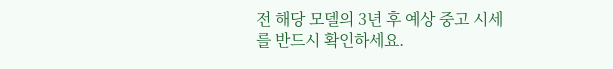전 해당 모델의 3년 후 예상 중고 시세를 반드시 확인하세요.